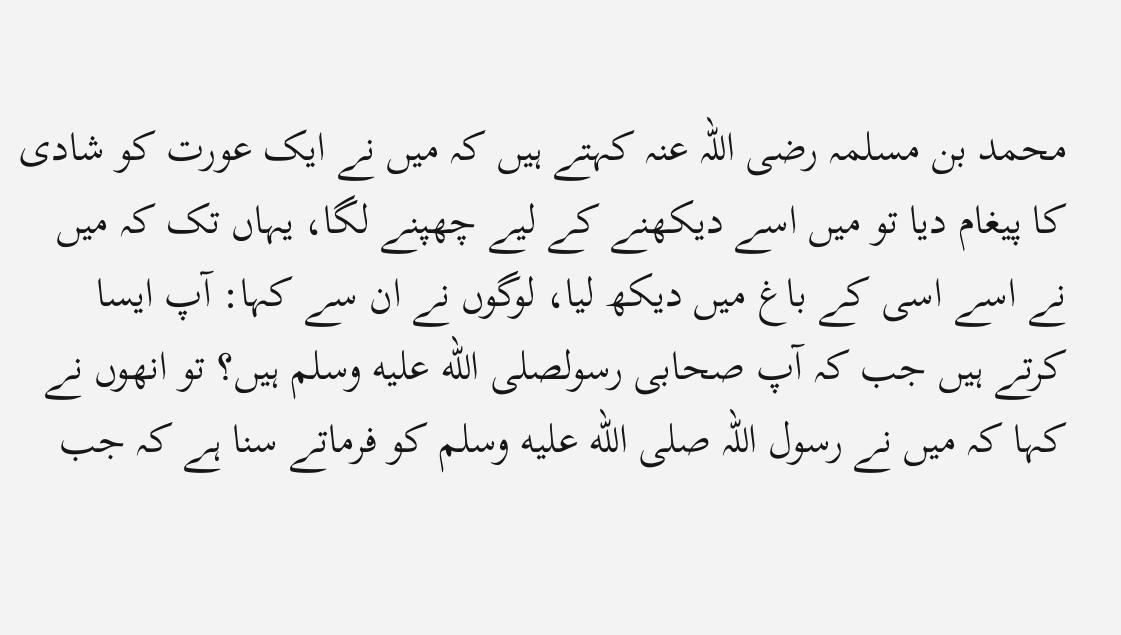محمد بن مسلمہ رضی اللہ عنہ کہتے ہیں کہ میں نے ایک عورت کو شادی کا پیغام دیا تو میں اسے دیکھنے کے لیے چھپنے لگا، یہاں تک کہ میں نے اسے اسی کے باغ میں دیکھ لیا، لوگوں نے ان سے کہا: آپ ایسا کرتے ہیں جب کہ آپ صحابی رسولصلى الله عليه وسلم ہیں؟ تو انھوں نے کہا کہ میں نے رسول اللہ صلى الله عليه وسلم کو فرماتے سنا ہے کہ جب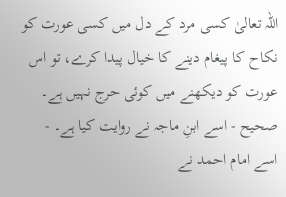اللہ تعالیٰ کسی مرد کے دل میں کسی عورت کو نکاح کا پیغام دینے کا خیال پیدا کرے، تو اس عورت کو دیکھنے میں کوئی حرج نہیں ہے۔ صحیح - اسے ابنِ ماجہ نے روایت کیا ہے۔ - اسے امام احمد نے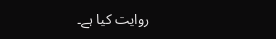روایت کیا ہے۔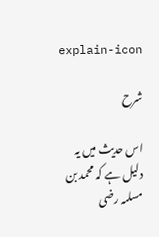explain-icon

شرح

اس حدیث میں یہ دلیل ہے کہ محمد بن مسلمہ رضی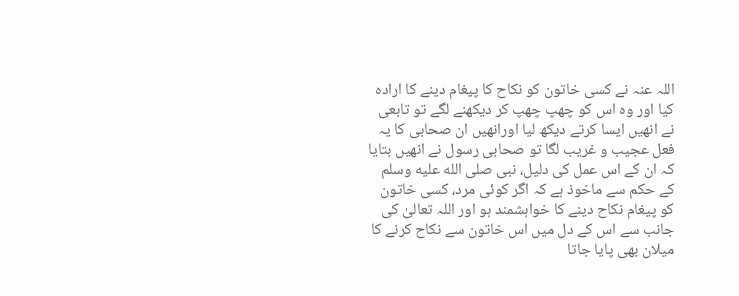اللہ عنہ نے کسی خاتون کو نکاح کا پیغام دینے کا ارادہ کیا اور وہ اس کو چھپ چھپ کر دیکھنے لگے تو تابعی نے انھیں ایسا کرتے دیکھ لیا اورانھیں ان صحابی کا یہ فعل عجیب و غریب لگا تو صحابی رسول نے انھیں بتایا کہ ان کے اس عمل کی دلیل، نبی صلى الله عليه وسلم کے حکم سے ماخوذ ہے کہ اگر کوئی مرد، کسی خاتون کو پیغام نکاح دینے کا خواہشمند ہو اور اللہ تعالیٰ کی جانب سے اس کے دل میں اس خاتون سے نکاح کرنے کا میلان بھی پایا جاتا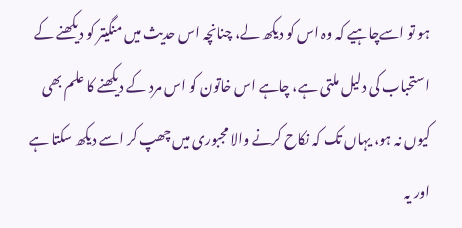ہو تو اسےچاہیے کہ وہ اس کو دیکھ لے، چنانچہ اس حدیث میں منگیتر کو دیکھنے کے استحباب کی دلیل ملتی ہے، چاہے اس خاتون کو اس مرد کے دیکھنے کا علم بھی کیوں نہ ہو، یہاں تک کہ نکاح کرنے والا مجبوری میں چھپ کر اسے دیکھ سکتا ہے اور یہ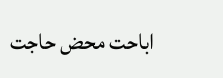اباحت محض حاجت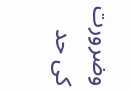وضرورت کی حد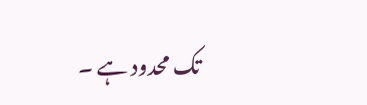تک محدود ہے ۔